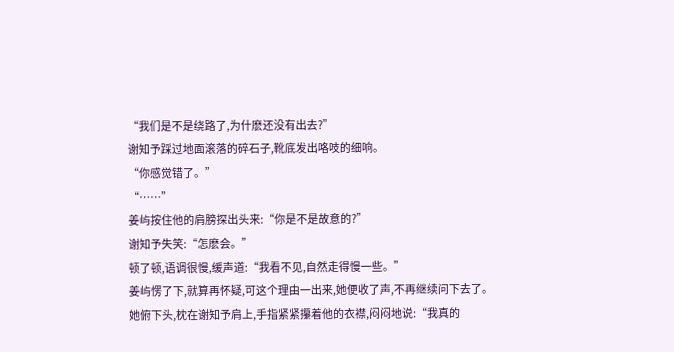“我们是不是绕路了,为什麽还没有出去?”
谢知予踩过地面滚落的碎石子,靴底发出咯吱的细响。
“你感觉错了。”
“……”
姜屿按住他的肩膀探出头来:“你是不是故意的?”
谢知予失笑:“怎麽会。”
顿了顿,语调很慢,缓声道:“我看不见,自然走得慢一些。”
姜屿愣了下,就算再怀疑,可这个理由一出来,她便收了声,不再继续问下去了。
她俯下头,枕在谢知予肩上,手指紧紧攥着他的衣襟,闷闷地说:“我真的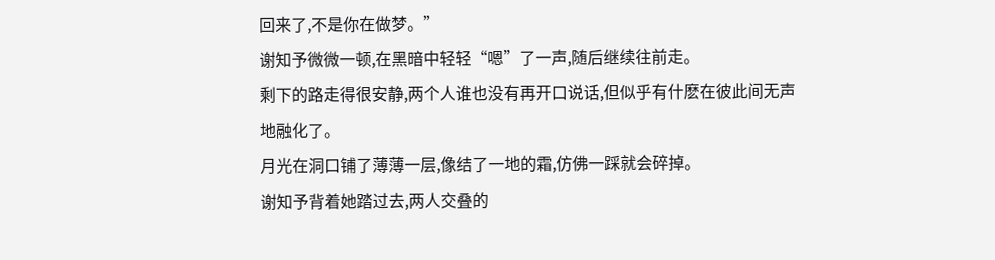回来了,不是你在做梦。”
谢知予微微一顿,在黑暗中轻轻“嗯”了一声,随后继续往前走。
剩下的路走得很安静,两个人谁也没有再开口说话,但似乎有什麽在彼此间无声地融化了。
月光在洞口铺了薄薄一层,像结了一地的霜,仿佛一踩就会碎掉。
谢知予背着她踏过去,两人交叠的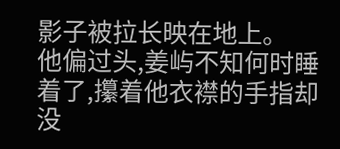影子被拉长映在地上。
他偏过头,姜屿不知何时睡着了,攥着他衣襟的手指却没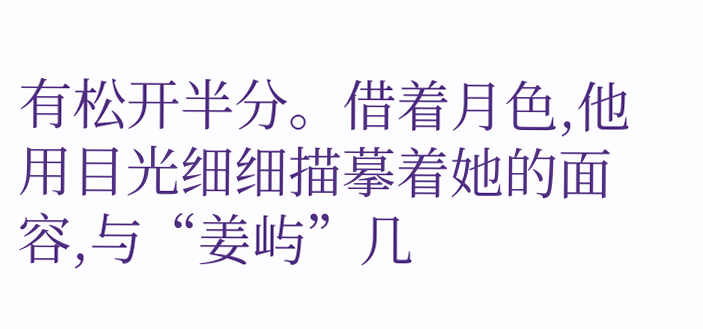有松开半分。借着月色,他用目光细细描摹着她的面容,与“姜屿”几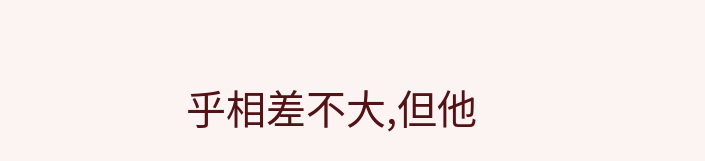乎相差不大,但他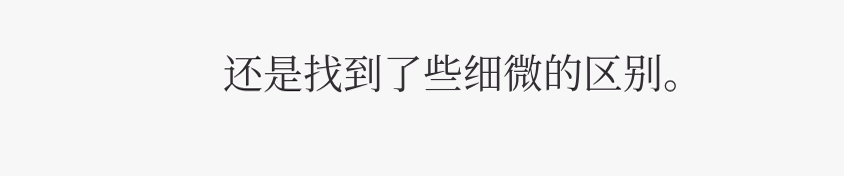还是找到了些细微的区别。